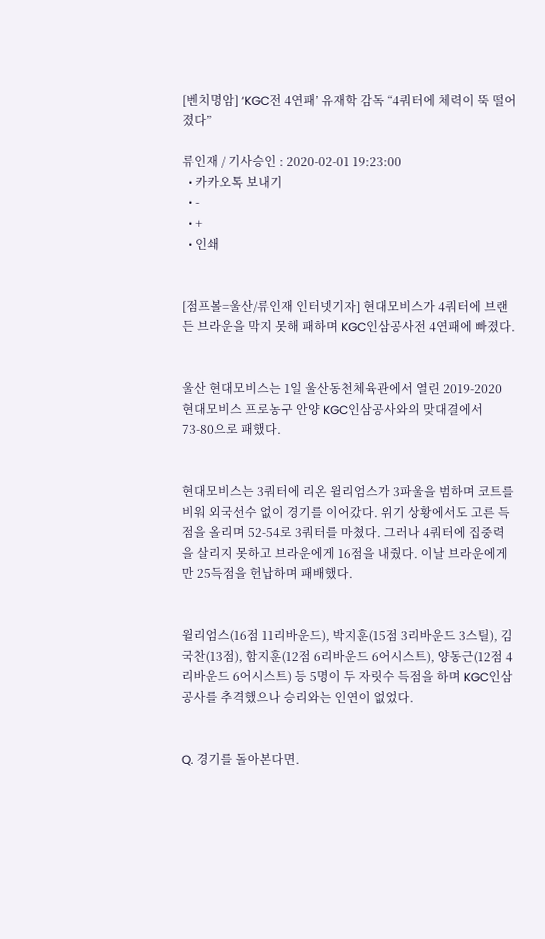[벤치명암] ‘KGC전 4연패’ 유재학 감독 “4쿼터에 체력이 뚝 떨어졌다”

류인재 / 기사승인 : 2020-02-01 19:23:00
  • 카카오톡 보내기
  • -
  • +
  • 인쇄


[점프볼=울산/류인재 인터넷기자] 현대모비스가 4쿼터에 브랜든 브라운을 막지 못해 패하며 KGC인삼공사전 4연패에 빠졌다.


울산 현대모비스는 1일 울산동천체육관에서 열린 2019-2020 현대모비스 프로농구 안양 KGC인삼공사와의 맞대결에서 73-80으로 패했다.


현대모비스는 3쿼터에 리온 윌리엄스가 3파울을 범하며 코트를 비워 외국선수 없이 경기를 이어갔다. 위기 상황에서도 고른 득점을 올리며 52-54로 3쿼터를 마쳤다. 그러나 4쿼터에 집중력을 살리지 못하고 브라운에게 16점을 내줬다. 이날 브라운에게만 25득점을 헌납하며 패배했다.


윌리엄스(16점 11리바운드), 박지훈(15점 3리바운드 3스틸), 김국찬(13점), 함지훈(12점 6리바운드 6어시스트), 양동근(12점 4리바운드 6어시스트) 등 5명이 두 자릿수 득점을 하며 KGC인삼공사를 추격했으나 승리와는 인연이 없었다.


Q. 경기를 돌아본다면.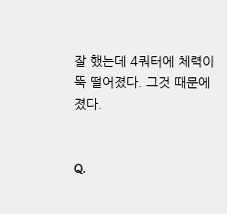잘 했는데 4쿼터에 체력이 뚝 떨어졌다. 그것 때문에 졌다.


Q.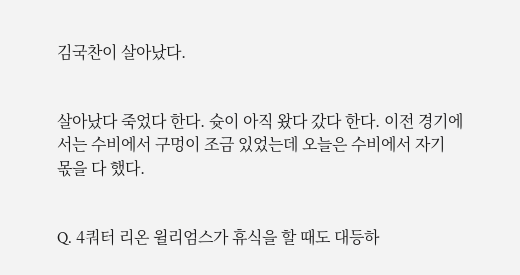김국찬이 살아났다.


살아났다 죽었다 한다. 슛이 아직 왔다 갔다 한다. 이전 경기에서는 수비에서 구멍이 조금 있었는데 오늘은 수비에서 자기 몫을 다 했다.


Q. 4쿼터 리온 윌리엄스가 휴식을 할 때도 대등하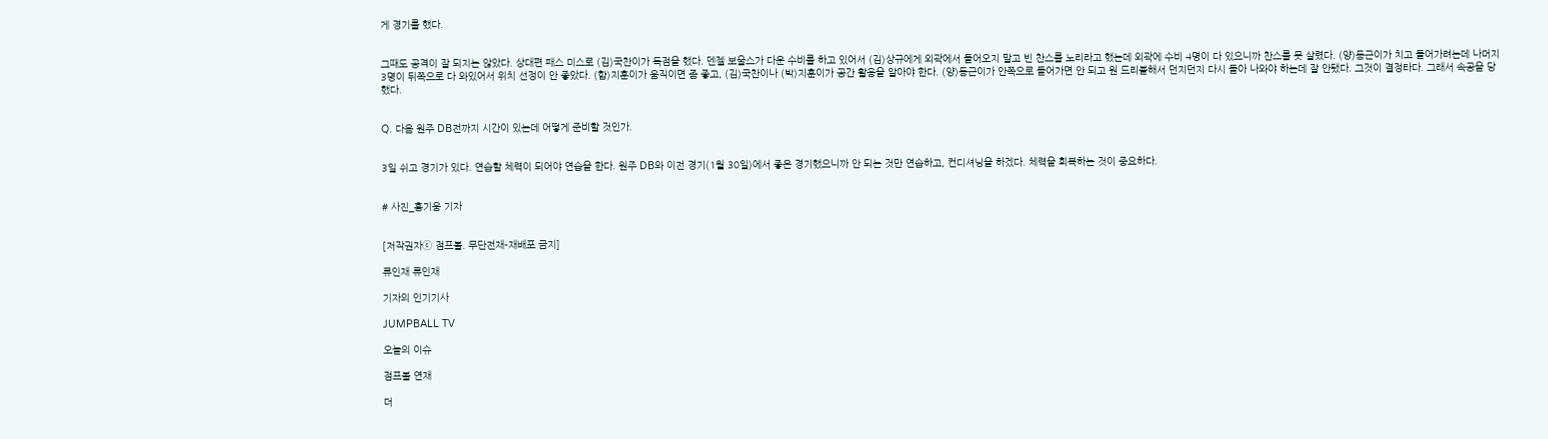게 경기를 했다.


그때도 공격이 잘 되지는 않았다. 상대편 패스 미스로 (김)국찬이가 득점을 했다. 덴젤 보울스가 다운 수비를 하고 있어서 (김)상규에게 외곽에서 들어오지 말고 빈 찬스를 노리라고 했는데 외곽에 수비 4명이 다 있으니까 찬스를 못 살렸다. (양)동근이가 치고 들어가려는데 나머지 3명이 뒤쪽으로 다 와있어서 위치 선정이 안 좋았다. (함)지훈이가 움직이면 좀 좋고, (김)국찬이나 (박)지훈이가 공간 활용을 알아야 한다. (양)동근이가 안쪽으로 들어가면 안 되고 원 드리블해서 던지던지 다시 돌아 나와야 하는데 잘 안됐다. 그것이 결정타다. 그래서 속공을 당했다.


Q. 다음 원주 DB전까지 시간이 있는데 어떻게 준비할 것인가.


3일 쉬고 경기가 있다. 연습할 체력이 되어야 연습을 한다. 원주 DB와 이전 경기(1월 30일)에서 좋은 경기했으니까 안 되는 것만 연습하고, 컨디셔닝을 하겠다. 체력을 회복하는 것이 중요하다.


# 사진_홍기웅 기자


[저작권자ⓒ 점프볼. 무단전재-재배포 금지]

류인재 류인재

기자의 인기기사

JUMPBALL TV

오늘의 이슈

점프볼 연재

더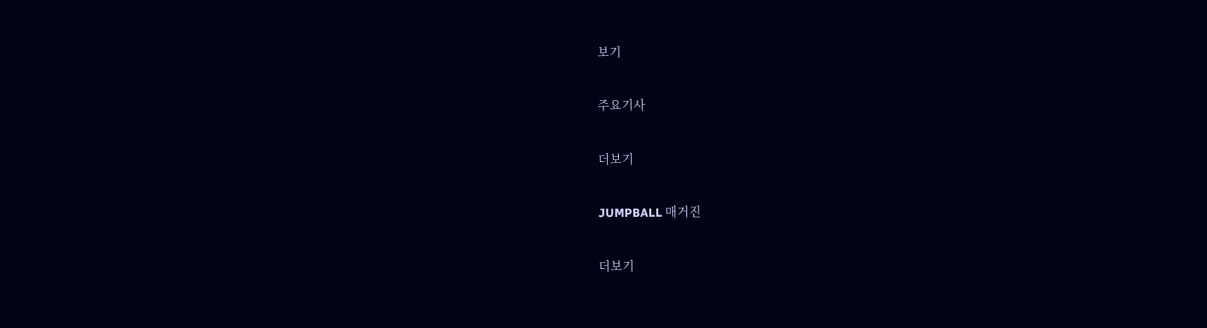보기

주요기사

더보기

JUMPBALL 매거진

더보기